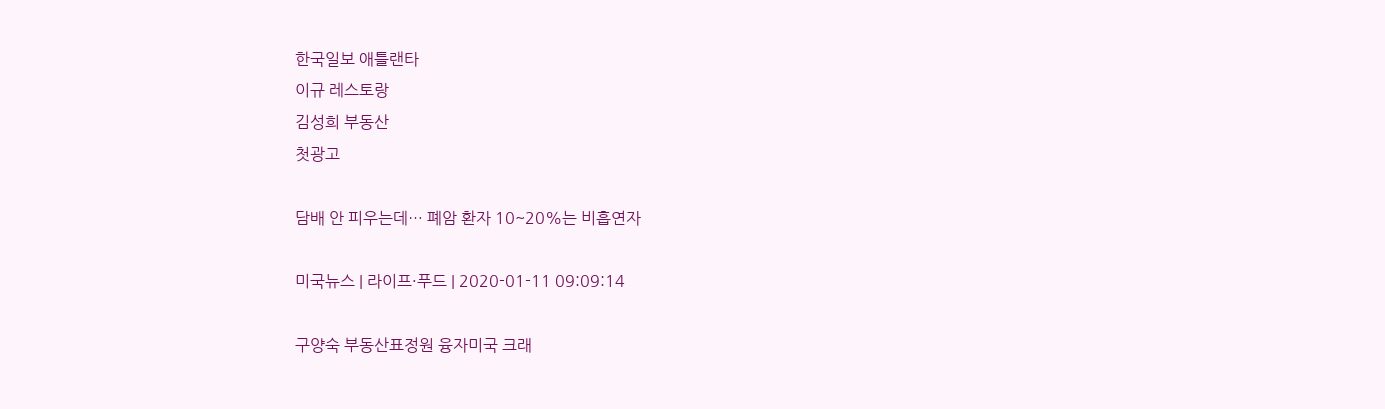한국일보 애틀랜타
이규 레스토랑
김성희 부동산
첫광고

담배 안 피우는데… 폐암 환자 10~20%는 비흡연자

미국뉴스 | 라이프·푸드 | 2020-01-11 09:09:14

구양숙 부동산표정원 융자미국 크래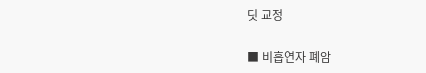딧 교정

■ 비흡연자 폐암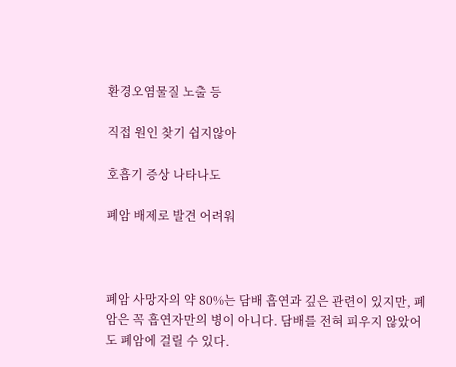환경오염물질 노출 등

직접 원인 찾기 쉽지않아

호흡기 증상 나타나도

폐암 배제로 발견 어려워



폐암 사망자의 약 80%는 담배 흡연과 깊은 관련이 있지만, 폐암은 꼭 흡연자만의 병이 아니다. 담배를 전혀 피우지 않았어도 폐암에 걸릴 수 있다.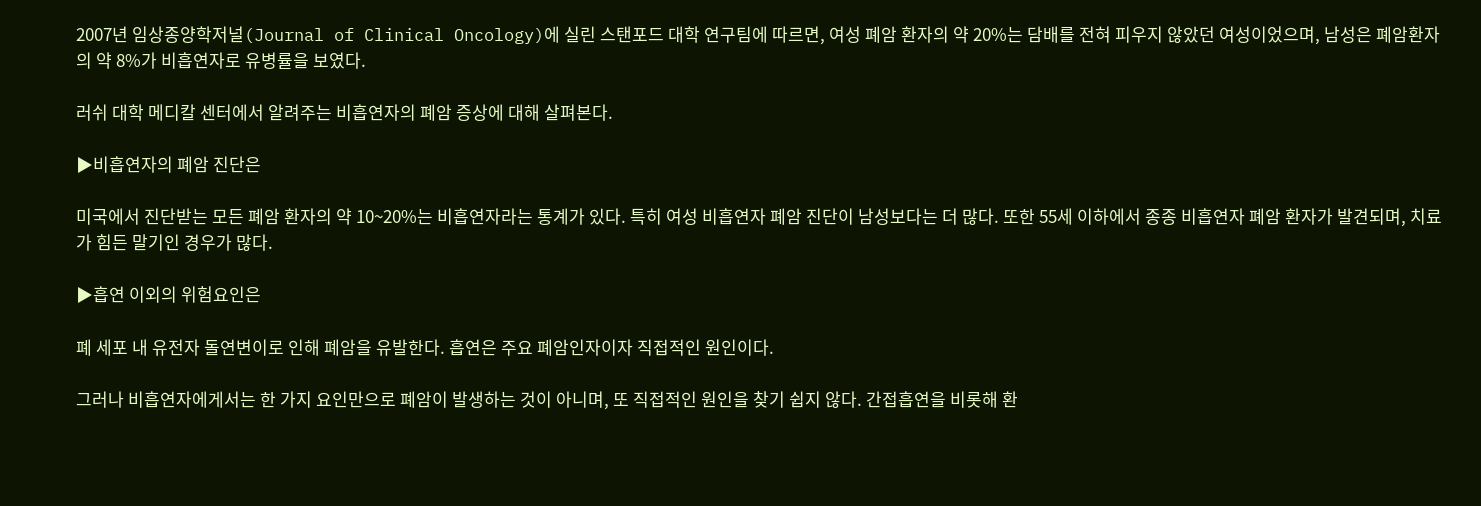2007년 임상종양학저널(Journal of Clinical Oncology)에 실린 스탠포드 대학 연구팀에 따르면, 여성 폐암 환자의 약 20%는 담배를 전혀 피우지 않았던 여성이었으며, 남성은 폐암환자의 약 8%가 비흡연자로 유병률을 보였다.

러쉬 대학 메디칼 센터에서 알려주는 비흡연자의 폐암 증상에 대해 살펴본다.

▶비흡연자의 폐암 진단은

미국에서 진단받는 모든 폐암 환자의 약 10~20%는 비흡연자라는 통계가 있다. 특히 여성 비흡연자 폐암 진단이 남성보다는 더 많다. 또한 55세 이하에서 종종 비흡연자 폐암 환자가 발견되며, 치료가 힘든 말기인 경우가 많다.

▶흡연 이외의 위험요인은

폐 세포 내 유전자 돌연변이로 인해 폐암을 유발한다. 흡연은 주요 폐암인자이자 직접적인 원인이다.

그러나 비흡연자에게서는 한 가지 요인만으로 폐암이 발생하는 것이 아니며, 또 직접적인 원인을 찾기 쉽지 않다. 간접흡연을 비롯해 환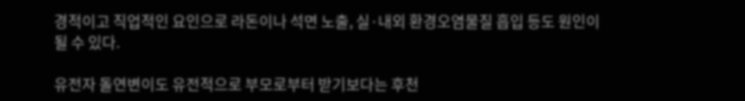경적이고 직업적인 요인으로 라돈이나 석면 노출, 실·내외 환경오염물질 흡입 등도 원인이 될 수 있다.

유전자 돌연변이도 유전적으로 부모로부터 받기보다는 후천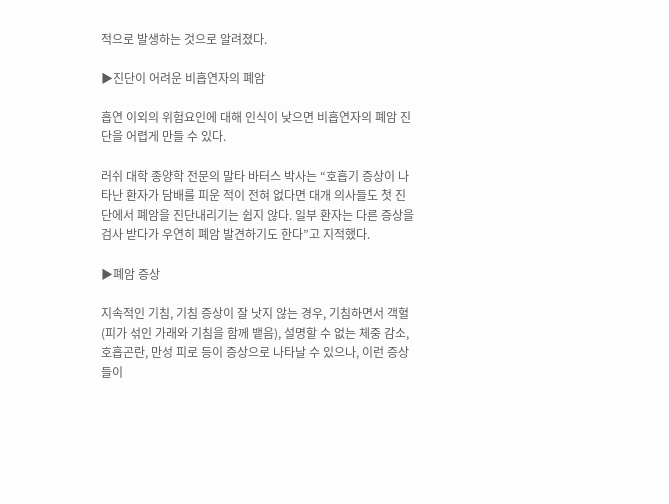적으로 발생하는 것으로 알려졌다.

▶진단이 어려운 비흡연자의 폐암

흡연 이외의 위험요인에 대해 인식이 낮으면 비흡연자의 폐암 진단을 어렵게 만들 수 있다.

러쉬 대학 종양학 전문의 말타 바터스 박사는 “호흡기 증상이 나타난 환자가 담배를 피운 적이 전혀 없다면 대개 의사들도 첫 진단에서 폐암을 진단내리기는 쉽지 않다. 일부 환자는 다른 증상을 검사 받다가 우연히 폐암 발견하기도 한다”고 지적했다.

▶폐암 증상

지속적인 기침, 기침 증상이 잘 낫지 않는 경우, 기침하면서 객혈(피가 섞인 가래와 기침을 함께 뱉음), 설명할 수 없는 체중 감소, 호흡곤란, 만성 피로 등이 증상으로 나타날 수 있으나, 이런 증상들이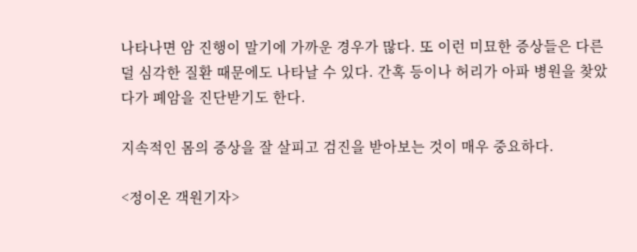나타나면 암 진행이 말기에 가까운 경우가 많다. 또 이런 미묘한 증상들은 다른 덜 심각한 질환 때문에도 나타날 수 있다. 간혹 등이나 허리가 아파 병원을 찾았다가 폐암을 진단받기도 한다.

지속적인 몸의 증상을 잘 살피고 검진을 받아보는 것이 매우 중요하다.

<정이온 객원기자>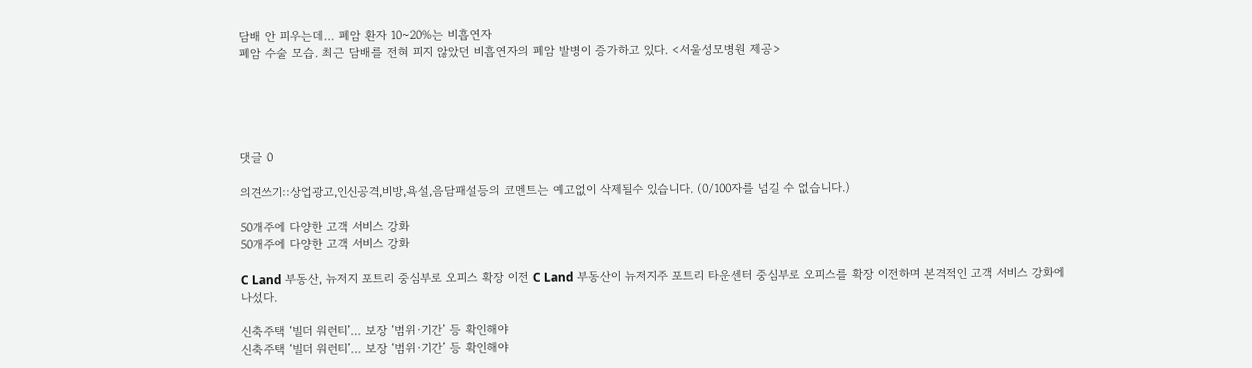담배 안 피우는데… 폐암 환자 10~20%는 비흡연자
폐암 수술 모습. 최근 담배를 전혀 피지 않았던 비흡연자의 폐암 발병이 증가하고 있다. <서울성모병원 제공>





댓글 0

의견쓰기::상업광고,인신공격,비방,욕설,음담패설등의 코멘트는 예고없이 삭제될수 있습니다. (0/100자를 넘길 수 없습니다.)

50개주에 다양한 고객 서비스 강화
50개주에 다양한 고객 서비스 강화

C Land 부동산, 뉴저지 포트리 중심부로 오피스 확장 이전 C Land 부동산이 뉴저지주 포트리 타운센터 중심부로 오피스를 확장 이전하며 본격적인 고객 서비스 강화에 나섰다.

신축주택 ‘빌더 워런티’… 보장 ‘범위·기간’ 등 확인해야
신축주택 ‘빌더 워런티’… 보장 ‘범위·기간’ 등 확인해야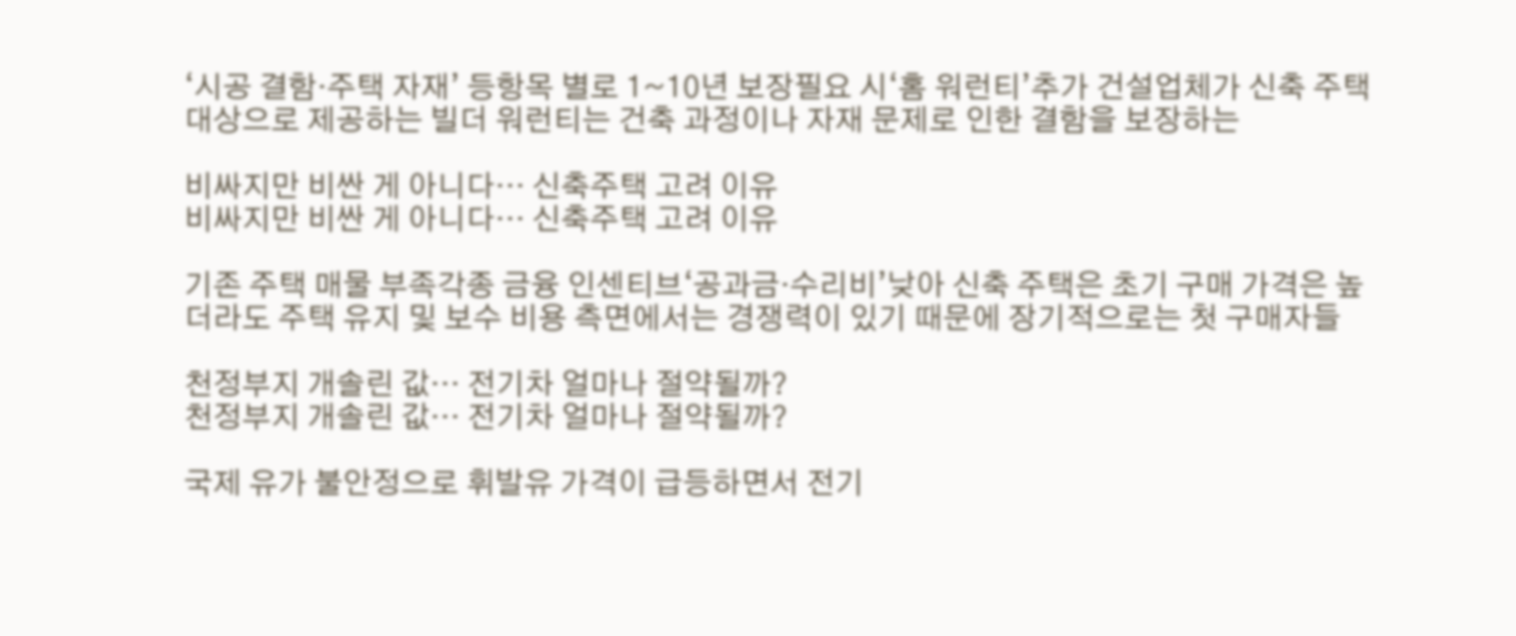‘시공 결함·주택 자재’ 등항목 별로 1~10년 보장필요 시‘홈 워런티’추가 건설업체가 신축 주택 대상으로 제공하는 빌더 워런티는 건축 과정이나 자재 문제로 인한 결함을 보장하는

비싸지만 비싼 게 아니다… 신축주택 고려 이유
비싸지만 비싼 게 아니다… 신축주택 고려 이유

기존 주택 매물 부족각종 금융 인센티브‘공과금·수리비’낮아 신축 주택은 초기 구매 가격은 높더라도 주택 유지 및 보수 비용 측면에서는 경쟁력이 있기 때문에 장기적으로는 첫 구매자들

천정부지 개솔린 값… 전기차 얼마나 절약될까?
천정부지 개솔린 값… 전기차 얼마나 절약될까?

국제 유가 불안정으로 휘발유 가격이 급등하면서 전기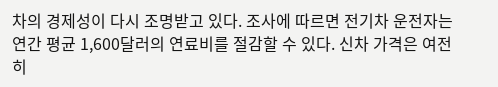차의 경제성이 다시 조명받고 있다. 조사에 따르면 전기차 운전자는 연간 평균 1,600달러의 연료비를 절감할 수 있다. 신차 가격은 여전히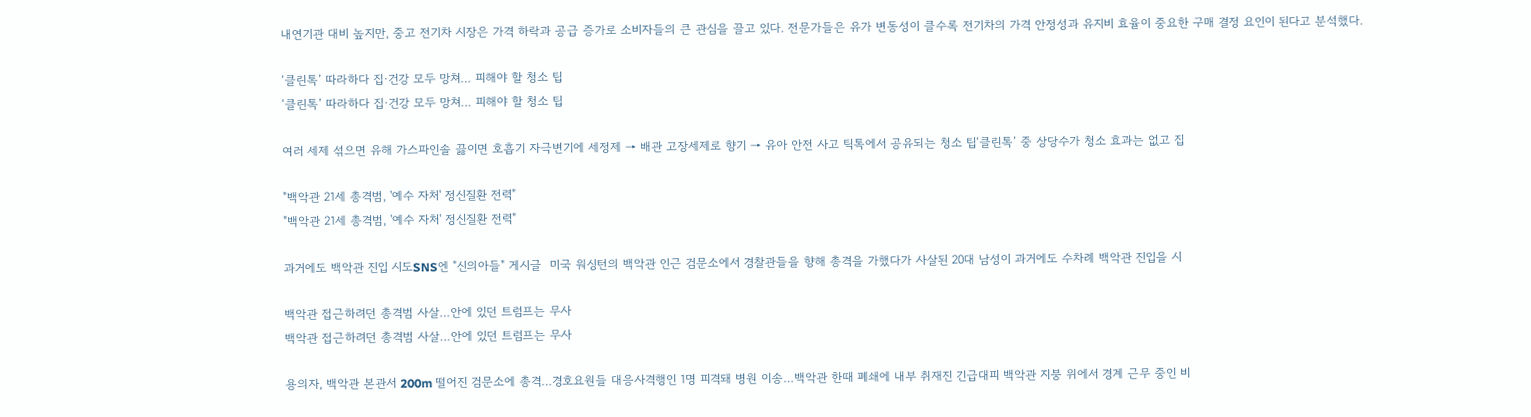내연기관 대비 높지만, 중고 전기차 시장은 가격 하락과 공급 증가로 소비자들의 큰 관심을 끌고 있다. 전문가들은 유가 변동성이 클수록 전기차의 가격 안정성과 유지비 효율이 중요한 구매 결정 요인이 된다고 분석했다.

‘클린톡’ 따라하다 집·건강 모두 망쳐… 피해야 할 청소 팁
‘클린톡’ 따라하다 집·건강 모두 망쳐… 피해야 할 청소 팁

여러 세제 섞으면 유해 가스파인솔 끓이면 호흡기 자극변기에 세정제 → 배관 고장세제로 향기 → 유아 안전 사고 틱톡에서 공유되는 청소 팁‘클린톡’ 중 상당수가 청소 효과는 없고 집

"백악관 21세 총격범, '예수 자처' 정신질환 전력"
"백악관 21세 총격범, '예수 자처' 정신질환 전력"

과거에도 백악관 진입 시도SNS엔 "신의아들" 게시글  미국 워싱턴의 백악관 인근 검문소에서 경찰관들을 향해 총격을 가했다가 사살된 20대 남성이 과거에도 수차례 백악관 진입을 시

백악관 접근하려던 총격범 사살…안에 있던 트럼프는 무사
백악관 접근하려던 총격범 사살…안에 있던 트럼프는 무사

용의자, 백악관 본관서 200m 떨어진 검문소에 총격…경호요원들 대응사격행인 1명 피격돼 병원 이송…백악관 한때 폐쇄에 내부 취재진 긴급대피 백악관 지붕 위에서 경계 근무 중인 비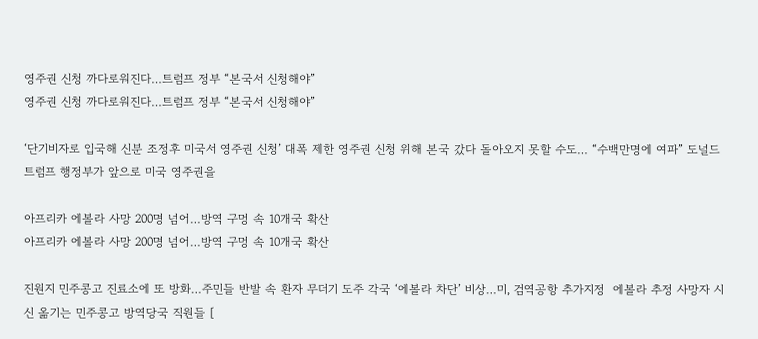영주권 신청 까다로워진다…트럼프 정부 “본국서 신청해야”
영주권 신청 까다로워진다…트럼프 정부 “본국서 신청해야”

‘단기비자로 입국해 신분 조정후 미국서 영주권 신청’ 대폭 제한 영주권 신청 위해 본국 갔다 돌아오지 못할 수도… “수백만명에 여파” 도널드 트럼프 행정부가 앞으로 미국 영주권을

아프리카 에볼라 사망 200명 넘어…방역 구멍 속 10개국 확산
아프리카 에볼라 사망 200명 넘어…방역 구멍 속 10개국 확산

진원지 민주콩고 진료소에 또 방화…주민들 반발 속 환자 무더기 도주 각국 ‘에볼라 차단’ 비상…미, 검역공항 추가지정  에볼라 추정 사망자 시신 옮기는 민주콩고 방역당국 직원들 [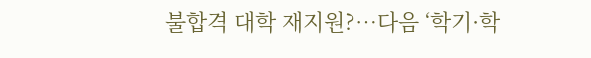불합격 대학 재지원?…다음 ‘학기·학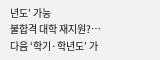년도’ 가능
불합격 대학 재지원?…다음 ‘학기·학년도’ 가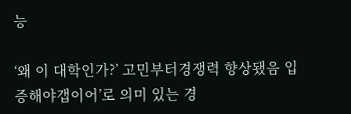능

‘왜 이 대학인가?’ 고민부터경쟁력 향상됐음 입증해야갭이어’로 의미 있는 경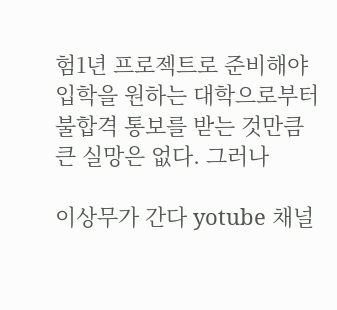험1년 프로젝트로 준비해야 입학을 원하는 대학으로부터 불합격 통보를 받는 것만큼 큰 실망은 없다. 그러나

이상무가 간다 yotube 채널